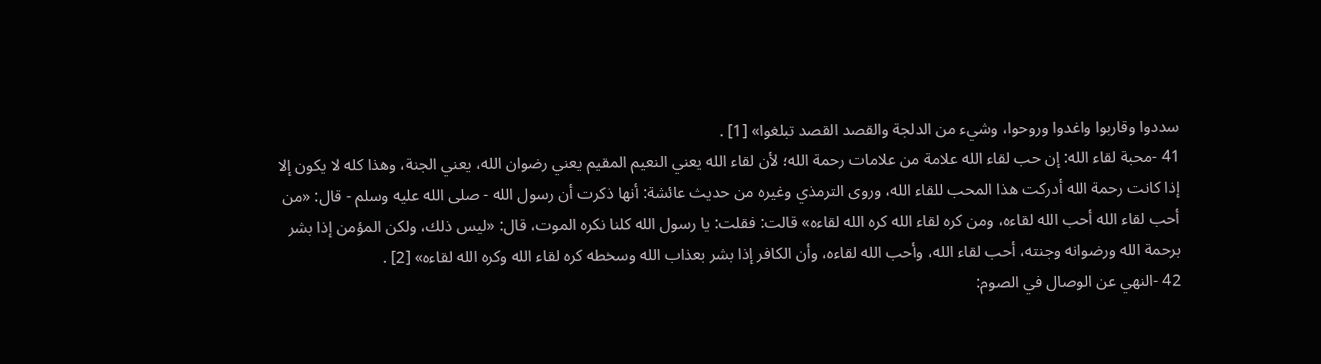سددوا وقاربوا واغدوا وروحوا، وشيء من الدلجة والقصد القصد تبلغوا» [1] .
41 -محبة لقاء الله: إن حب لقاء الله علامة من علامات رحمة الله؛ لأن لقاء الله يعني النعيم المقيم يعني رضوان الله، يعني الجنة، وهذا كله لا يكون إلا إذا كانت رحمة الله أدركت هذا المحب للقاء الله، وروى الترمذي وغيره من حديث عائشة: أنها ذكرت أن رسول الله - صلى الله عليه وسلم - قال: «من أحب لقاء الله أحب الله لقاءه، ومن كره لقاء الله كره الله لقاءه» قالت: فقلت: يا رسول الله كلنا نكره الموت، قال: «ليس ذلك، ولكن المؤمن إذا بشر برحمة الله ورضوانه وجنته، أحب لقاء الله، وأحب الله لقاءه، وأن الكافر إذا بشر بعذاب الله وسخطه كره لقاء الله وكره الله لقاءه» [2] .
42 -النهي عن الوصال في الصوم: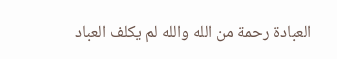العبادة رحمة من الله والله لم يكلف العباد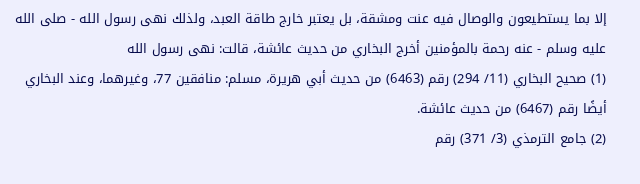إلا بما يستطيعون والوصال فيه عنت ومشقة، بل يعتبر خارج طاقة العبد، ولذلك نهى رسول الله - صلى الله عليه وسلم - عنه رحمة بالمؤمنين أخرج البخاري من حديث عائشة، قالت: نهى رسول الله
(1) صحيح البخاري (11/ 294) رقم (6463) من حديث أبي هريرة، مسلم: منافقين 77، وغيرهما، وعند البخاري أيضًا رقم (6467) من حديث عائشة.
(2) جامع الترمذي (3/ 371) رقم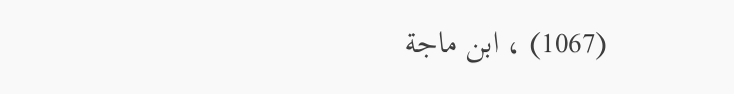(1067) ، ابن ماجة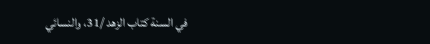في السنة كتاب الزهد /31، والنسائي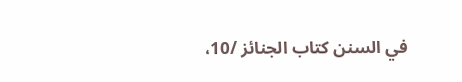في السنن كتاب الجنائز /10،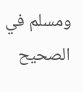ومسلم في الصحيح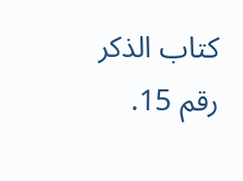كتاب الذكر رقم 15.